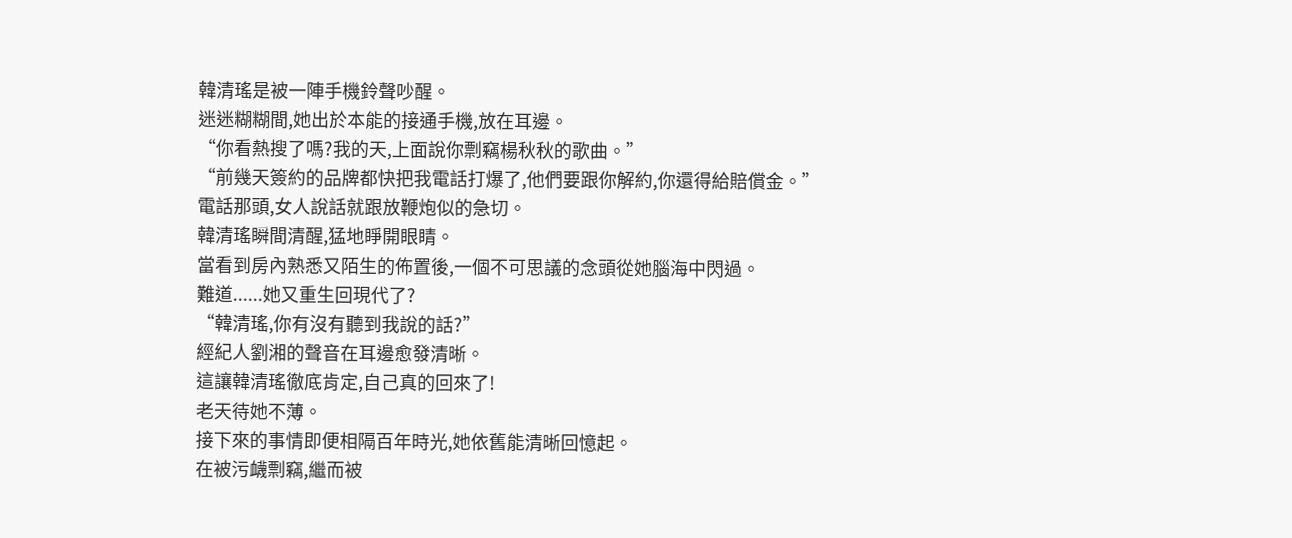韓清瑤是被一陣手機鈴聲吵醒。
迷迷糊糊間,她出於本能的接通手機,放在耳邊。
“你看熱搜了嗎?我的天,上面說你剽竊楊秋秋的歌曲。”
“前幾天簽約的品牌都快把我電話打爆了,他們要跟你解約,你還得給賠償金。”
電話那頭,女人說話就跟放鞭炮似的急切。
韓清瑤瞬間清醒,猛地睜開眼睛。
當看到房內熟悉又陌生的佈置後,一個不可思議的念頭從她腦海中閃過。
難道......她又重生回現代了?
“韓清瑤,你有沒有聽到我說的話?”
經紀人劉湘的聲音在耳邊愈發清晰。
這讓韓清瑤徹底肯定,自己真的回來了!
老天待她不薄。
接下來的事情即便相隔百年時光,她依舊能清晰回憶起。
在被污衊剽竊,繼而被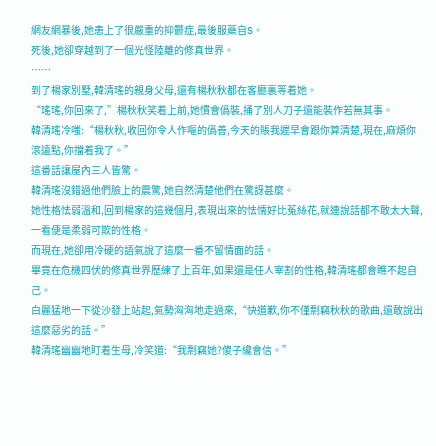網友網暴後,她患上了很嚴重的抑鬱症,最後服藥自S。
死後,她卻穿越到了一個光怪陸離的修真世界。
……
到了楊家別墅,韓清瑤的親身父母,還有楊秋秋都在客廳裏等着她。
“瑤瑤,你回來了,”楊秋秋笑着上前,她慣會僞裝,捅了別人刀子還能裝作若無其事。
韓清瑤冷嗤:“楊秋秋,收回你令人作嘔的僞善,今天的賬我遲早會跟你算清楚,現在,麻煩你滾遠點,你擋着我了。”
這番話讓屋內三人皆驚。
韓清瑤沒錯過他們臉上的震驚,她自然清楚他們在驚訝甚麼。
她性格怯弱溫和,回到楊家的這幾個月,表現出來的怯懦好比菟絲花,就連說話都不敢太大聲,一看便是柔弱可欺的性格。
而現在,她卻用冷硬的語氣說了這麼一番不留情面的話。
畢竟在危機四伏的修真世界歷練了上百年,如果還是任人宰割的性格,韓清瑤都會瞧不起自己。
白麗猛地一下從沙發上站起,氣勢洶洶地走過來,“快道歉,你不僅剽竊秋秋的歌曲,還敢說出這麼惡劣的話。”
韓清瑤幽幽地盯着生母,冷笑道:“我剽竊她?傻子纔會信。”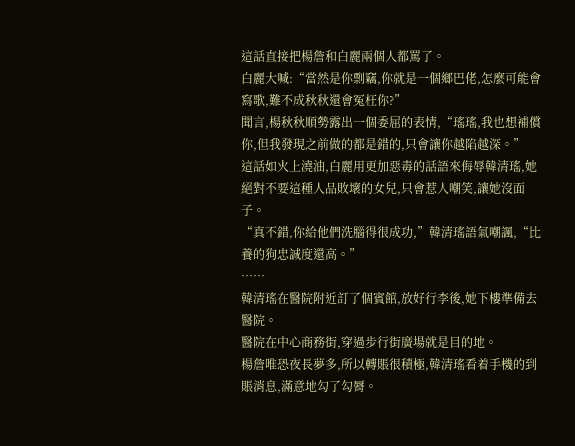這話直接把楊詹和白麗兩個人都罵了。
白麗大喊:“當然是你剽竊,你就是一個鄉巴佬,怎麼可能會寫歌,難不成秋秋還會冤枉你?”
聞言,楊秋秋順勢露出一個委屈的表情,“瑤瑤,我也想補償你,但我發現之前做的都是錯的,只會讓你越陷越深。”
這話如火上澆油,白麗用更加惡毒的話語來侮辱韓清瑤,她絕對不要這種人品敗壞的女兒,只會惹人嘲笑,讓她沒面子。
“真不錯,你給他們洗腦得很成功,”韓清瑤語氣嘲諷,“比養的狗忠誠度還高。”
……
韓清瑤在醫院附近訂了個賓館,放好行李後,她下樓準備去醫院。
醫院在中心商務街,穿過步行街廣場就是目的地。
楊詹唯恐夜長夢多,所以轉賬很積極,韓清瑤看着手機的到賬消息,滿意地勾了勾脣。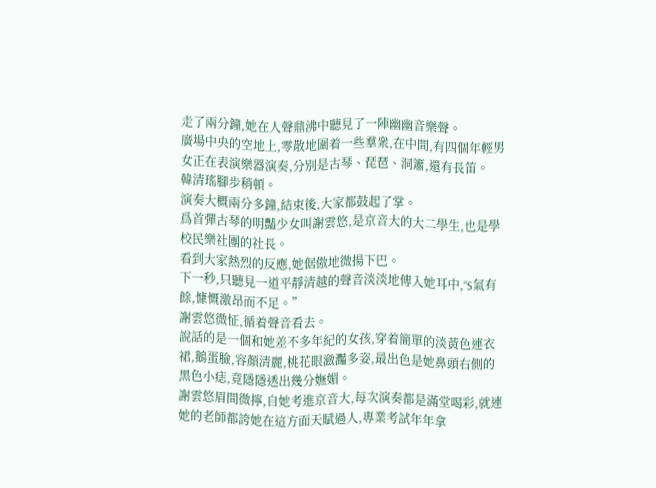走了兩分鐘,她在人聲鼎沸中聽見了一陣幽幽音樂聲。
廣場中央的空地上,零散地圍着一些羣衆,在中間,有四個年輕男女正在表演樂器演奏,分別是古琴、琵琶、洞簫,還有長笛。
韓清瑤腳步稍頓。
演奏大概兩分多鐘,結束後,大家都鼓起了掌。
爲首彈古琴的明豔少女叫謝雲悠,是京音大的大二學生,也是學校民樂社團的社長。
看到大家熱烈的反應,她倨傲地微揚下巴。
下一秒,只聽見一道平靜清越的聲音淡淡地傳入她耳中,“S氣有餘,慷慨激昂而不足。”
謝雲悠微怔,循着聲音看去。
說話的是一個和她差不多年紀的女孩,穿着簡單的淡黃色連衣裙,鵝蛋臉,容顏清麗,桃花眼瀲灩多姿,最出色是她鼻頭右側的黑色小痣,竟隱隱透出幾分嫵媚。
謝雲悠眉間微擰,自她考進京音大,每次演奏都是滿堂喝彩,就連她的老師都誇她在這方面天賦過人,專業考試年年拿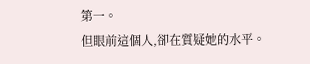第一。
但眼前這個人,卻在質疑她的水平。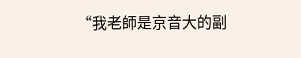“我老師是京音大的副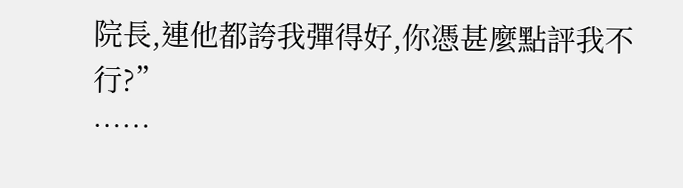院長,連他都誇我彈得好,你憑甚麼點評我不行?”
……